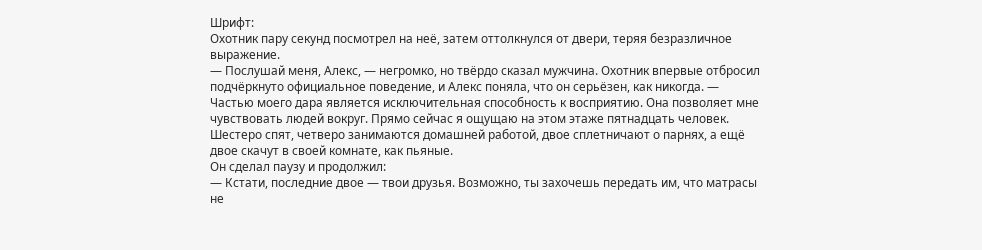Шрифт:
Охотник пару секунд посмотрел на неё, затем оттолкнулся от двери, теряя безразличное выражение.
— Послушай меня, Алекс, — негромко, но твёрдо сказал мужчина. Охотник впервые отбросил подчёркнуто официальное поведение, и Алекс поняла, что он серьёзен, как никогда. — Частью моего дара является исключительная способность к восприятию. Она позволяет мне чувствовать людей вокруг. Прямо сейчас я ощущаю на этом этаже пятнадцать человек. Шестеро спят, четверо занимаются домашней работой, двое сплетничают о парнях, а ещё двое скачут в своей комнате, как пьяные.
Он сделал паузу и продолжил:
— Кстати, последние двое — твои друзья. Возможно, ты захочешь передать им, что матрасы не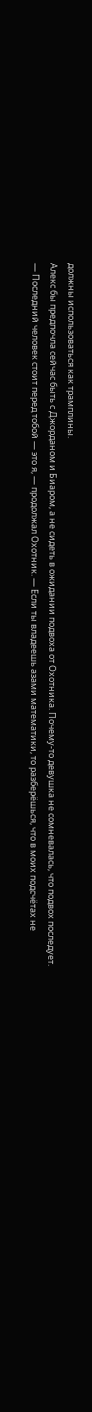должны использоваться как трамплины.
Алекс бы предпочла сейчас быть с Джорданом и Биаром, а не сидеть в ожидании подвоха от Охотника. Почему-то девушка не сомневалась, что подвох последует.
— Последний человек стоит перед тобой — это я, — продолжал Охотник. — Если ты владеешь азами математики, то разберёшься, что в моих подсчётах не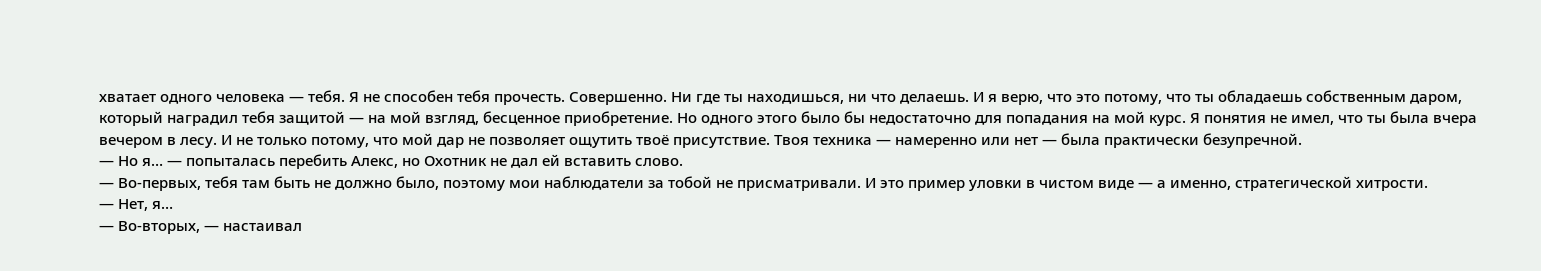хватает одного человека — тебя. Я не способен тебя прочесть. Совершенно. Ни где ты находишься, ни что делаешь. И я верю, что это потому, что ты обладаешь собственным даром, который наградил тебя защитой — на мой взгляд, бесценное приобретение. Но одного этого было бы недостаточно для попадания на мой курс. Я понятия не имел, что ты была вчера вечером в лесу. И не только потому, что мой дар не позволяет ощутить твоё присутствие. Твоя техника — намеренно или нет — была практически безупречной.
— Но я… — попыталась перебить Алекс, но Охотник не дал ей вставить слово.
— Во-первых, тебя там быть не должно было, поэтому мои наблюдатели за тобой не присматривали. И это пример уловки в чистом виде — а именно, стратегической хитрости.
— Нет, я…
— Во-вторых, — настаивал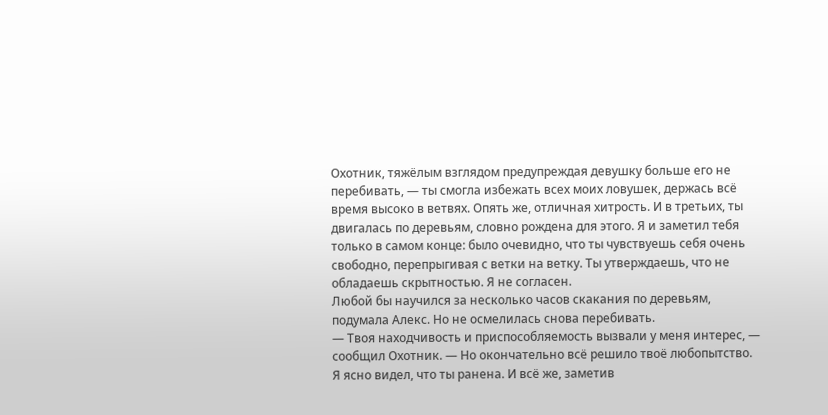Охотник, тяжёлым взглядом предупреждая девушку больше его не перебивать, — ты смогла избежать всех моих ловушек, держась всё время высоко в ветвях. Опять же, отличная хитрость. И в третьих, ты двигалась по деревьям, словно рождена для этого. Я и заметил тебя только в самом конце: было очевидно, что ты чувствуешь себя очень свободно, перепрыгивая с ветки на ветку. Ты утверждаешь, что не обладаешь скрытностью. Я не согласен.
Любой бы научился за несколько часов скакания по деревьям, подумала Алекс. Но не осмелилась снова перебивать.
— Твоя находчивость и приспособляемость вызвали у меня интерес, — сообщил Охотник. — Но окончательно всё решило твоё любопытство. Я ясно видел, что ты ранена. И всё же, заметив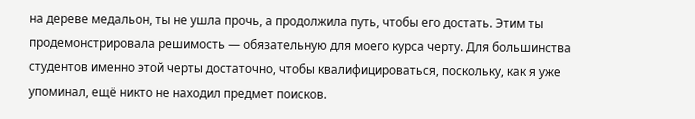на дереве медальон, ты не ушла прочь, а продолжила путь, чтобы его достать. Этим ты продемонстрировала решимость — обязательную для моего курса черту. Для большинства студентов именно этой черты достаточно, чтобы квалифицироваться, поскольку, как я уже упоминал, ещё никто не находил предмет поисков.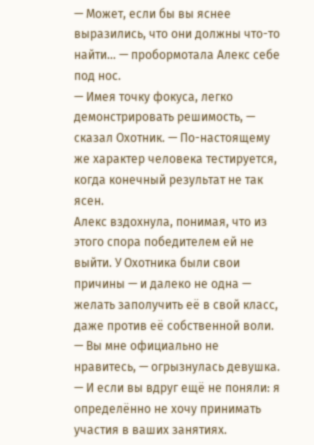— Может, если бы вы яснее выразились, что они должны что-то найти… — пробормотала Алекс себе под нос.
— Имея точку фокуса, легко демонстрировать решимость, — сказал Охотник. — По-настоящему же характер человека тестируется, когда конечный результат не так ясен.
Алекс вздохнула, понимая, что из этого спора победителем ей не выйти. У Охотника были свои причины — и далеко не одна — желать заполучить её в свой класс, даже против её собственной воли.
— Вы мне официально не нравитесь, — огрызнулась девушка. — И если вы вдруг ещё не поняли: я определённо не хочу принимать участия в ваших занятиях.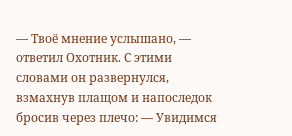— Твоё мнение услышано, — ответил Охотник. С этими словами он развернулся, взмахнув плащом и напоследок бросив через плечо: — Увидимся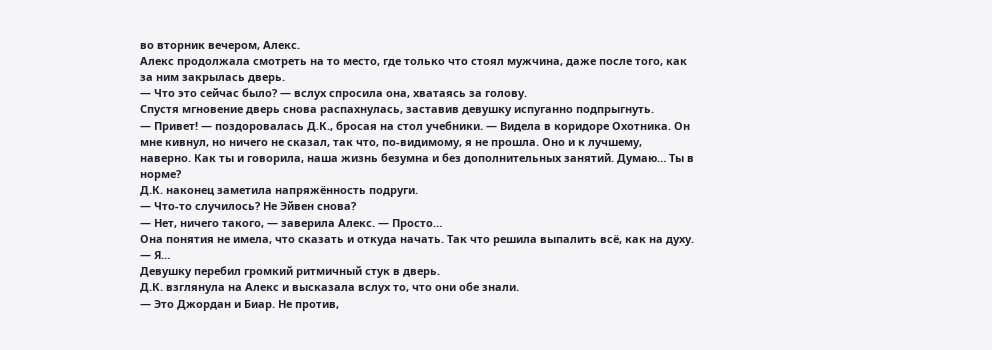во вторник вечером, Алекс.
Алекс продолжала смотреть на то место, где только что стоял мужчина, даже после того, как за ним закрылась дверь.
— Что это сейчас было? — вслух спросила она, хватаясь за голову.
Спустя мгновение дверь снова распахнулась, заставив девушку испуганно подпрыгнуть.
— Привет! — поздоровалась Д.К., бросая на стол учебники. — Видела в коридоре Охотника. Он мне кивнул, но ничего не сказал, так что, по-видимому, я не прошла. Оно и к лучшему, наверно. Как ты и говорила, наша жизнь безумна и без дополнительных занятий. Думаю… Ты в норме?
Д.К. наконец заметила напряжённость подруги.
— Что-то случилось? Не Эйвен снова?
— Нет, ничего такого, — заверила Алекс. — Просто…
Она понятия не имела, что сказать и откуда начать. Так что решила выпалить всё, как на духу.
— Я…
Девушку перебил громкий ритмичный стук в дверь.
Д.К. взглянула на Алекс и высказала вслух то, что они обе знали.
— Это Джордан и Биар. Не против,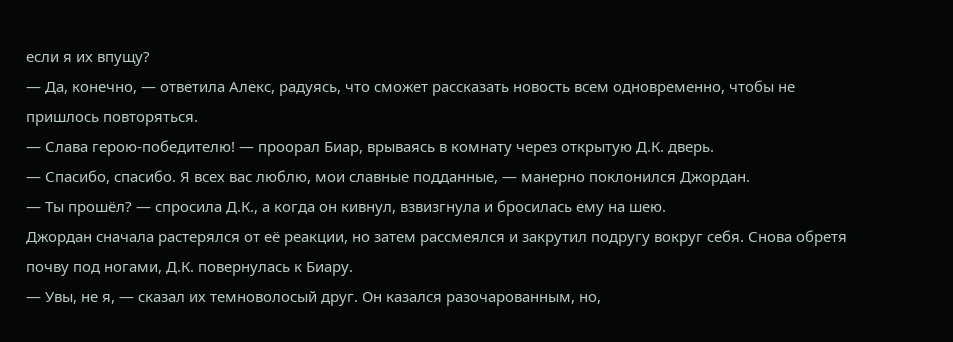если я их впущу?
— Да, конечно, — ответила Алекс, радуясь, что сможет рассказать новость всем одновременно, чтобы не пришлось повторяться.
— Слава герою-победителю! — проорал Биар, врываясь в комнату через открытую Д.К. дверь.
— Спасибо, спасибо. Я всех вас люблю, мои славные подданные, — манерно поклонился Джордан.
— Ты прошёл? — спросила Д.К., а когда он кивнул, взвизгнула и бросилась ему на шею.
Джордан сначала растерялся от её реакции, но затем рассмеялся и закрутил подругу вокруг себя. Снова обретя почву под ногами, Д.К. повернулась к Биару.
— Увы, не я, — сказал их темноволосый друг. Он казался разочарованным, но,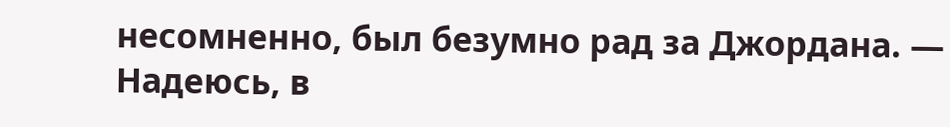несомненно, был безумно рад за Джордана. — Надеюсь, в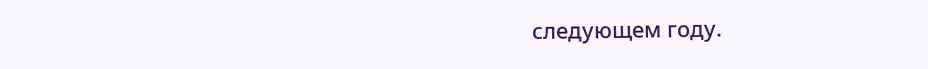следующем году.